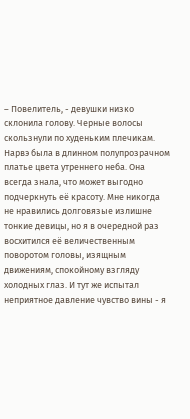– Повелитель, - девушки низко склонила голову. Черные волосы скользнули по худеньким плечикам. Нарвэ была в длинном полупрозрачном платье цвета утреннего неба. Она всегда знала, что может выгодно подчеркнуть её красоту. Мне никогда не нравились долговязые излишне тонкие девицы, но я в очередной раз восхитился её величественным поворотом головы, изящным движениям, спокойному взгляду холодных глаз. И тут же испытал неприятное давление чувство вины - я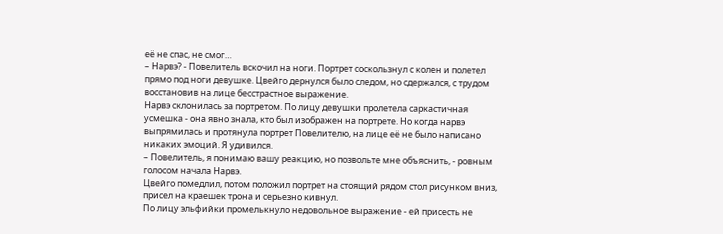её не спас, не смог…
– Нарвэ? - Повелитель вскочил на ноги. Портрет соскользнул с колен и полетел прямо под ноги девушке. Цвейго дернулся было следом, но сдержался, с трудом восстановив на лице бесстрастное выражение.
Нарвэ склонилась за портретом. По лицу девушки пролетела саркастичная усмешка - она явно знала, кто был изображен на портрете. Но когда нарвэ выпрямилась и протянула портрет Повелителю, на лице её не было написано никаких эмоций. Я удивился.
– Повелитель, я понимаю вашу реакцию, но позвольте мне объяснить, - ровным голосом начала Нарвэ.
Цвейго помедлил, потом положил портрет на стоящий рядом стол рисунком вниз, присел на краешек трона и серьезно кивнул.
По лицу эльфийки промелькнуло недовольное выражение - ей присесть не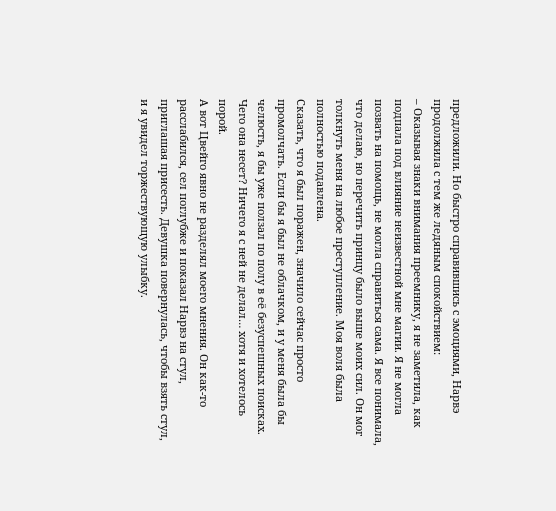предложили. Но быстро справившись с эмоциями, Нарвэ продолжила с тем же ледяным спокойствием:
– Оказывая знаки внимания преемнику, я не заметила, как подпала под влияние неизвестной мне магии. Я не могла позвать на помощь, не могла справиться сама. Я все понимала, что делаю, но перечить принцу было выше моих сил. Он мог толкнуть меня на любое преступление. Моя воля была полностью подавлена.
Сказать, что я был поражен, значило сейчас просто промолчать. Если бы я был не облачком, и у меня была бы челюсть, я бы уже ползал по полу в её безуспешных поисках. Чего она несет? Ничего я с ней не делал… хотя и хотелось порой.
А вот Цвейго явно не разделял моего мнения. Он как-то расслабился, сел поглубже и показал Нарвэ на стул, приглашая присесть. Девушка повернулась, чтобы взять стул, и я увидел торжествующую улыбку.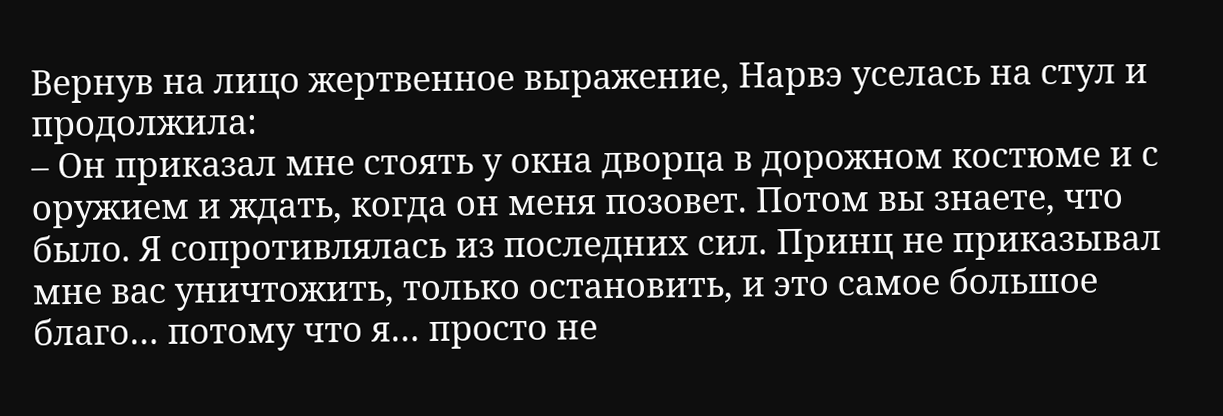Вернув на лицо жертвенное выражение, Нарвэ уселась на стул и продолжила:
– Он приказал мне стоять у окна дворца в дорожном костюме и с оружием и ждать, когда он меня позовет. Потом вы знаете, что было. Я сопротивлялась из последних сил. Принц не приказывал мне вас уничтожить, только остановить, и это самое большое благо… потому что я… просто не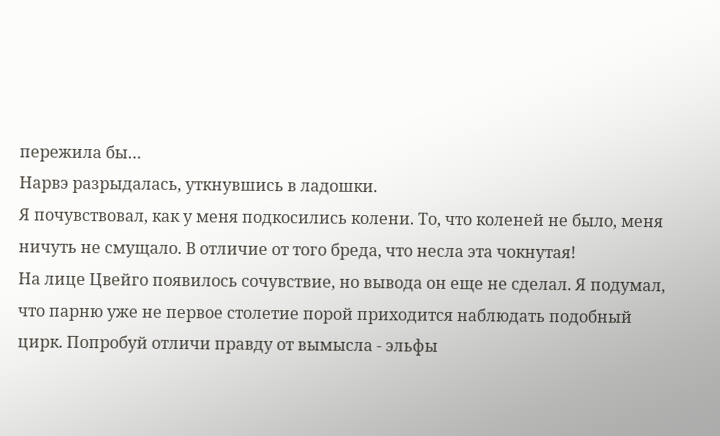пережила бы…
Нарвэ разрыдалась, уткнувшись в ладошки.
Я почувствовал, как у меня подкосились колени. То, что коленей не было, меня ничуть не смущало. В отличие от того бреда, что несла эта чокнутая!
На лице Цвейго появилось сочувствие, но вывода он еще не сделал. Я подумал, что парню уже не первое столетие порой приходится наблюдать подобный цирк. Попробуй отличи правду от вымысла - эльфы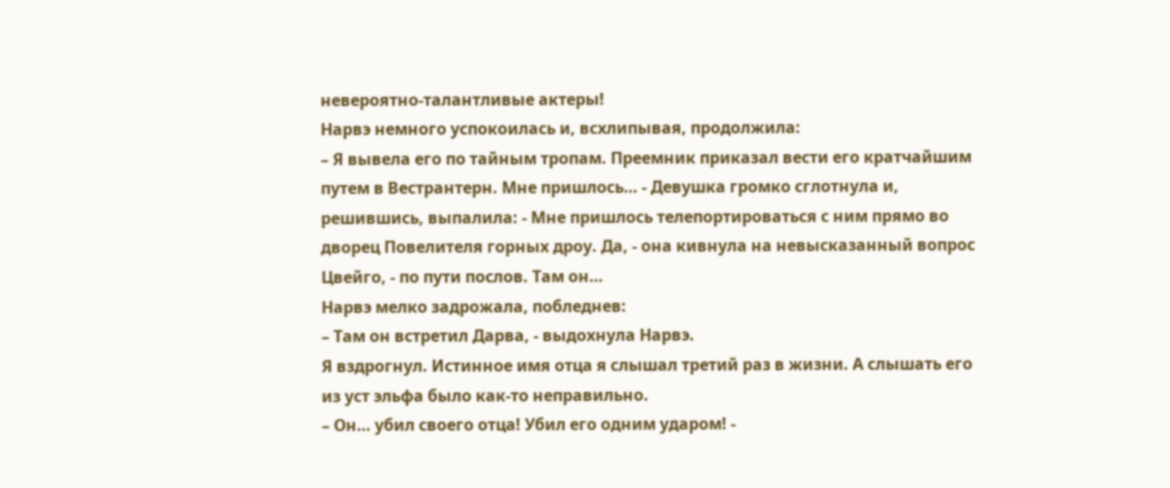невероятно-талантливые актеры!
Нарвэ немного успокоилась и, всхлипывая, продолжила:
– Я вывела его по тайным тропам. Преемник приказал вести его кратчайшим путем в Вестрантерн. Мне пришлось… - Девушка громко сглотнула и, решившись, выпалила: - Мне пришлось телепортироваться с ним прямо во дворец Повелителя горных дроу. Да, - она кивнула на невысказанный вопрос Цвейго, - по пути послов. Там он…
Нарвэ мелко задрожала, побледнев:
– Там он встретил Дарва, - выдохнула Нарвэ.
Я вздрогнул. Истинное имя отца я слышал третий раз в жизни. А слышать его из уст эльфа было как-то неправильно.
– Он… убил своего отца! Убил его одним ударом! -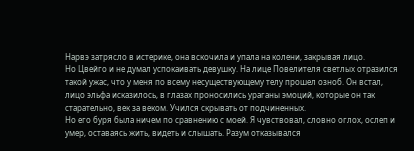Нарвэ затрясло в истерике, она вскочила и упала на колени, закрывая лицо.
Но Цвейго и не думал успокаивать девушку. На лице Повелителя светлых отразился такой ужас, что у меня по всему несуществующему телу прошел озноб. Он встал, лицо эльфа исказилось, в глазах проносились ураганы эмоций, которые он так старательно, век за веком. Учился скрывать от подчиненных.
Но его буря была ничем по сравнению с моей. Я чувствовал, словно оглох, ослеп и умер, оставаясь жить, видеть и слышать. Разум отказывался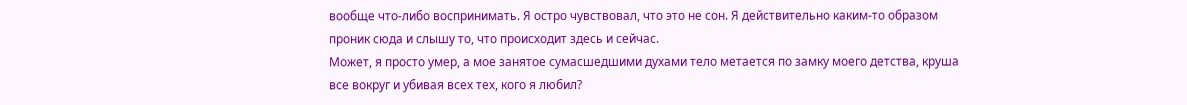вообще что-либо воспринимать. Я остро чувствовал, что это не сон. Я действительно каким-то образом проник сюда и слышу то, что происходит здесь и сейчас.
Может, я просто умер, а мое занятое сумасшедшими духами тело метается по замку моего детства, круша все вокруг и убивая всех тех, кого я любил?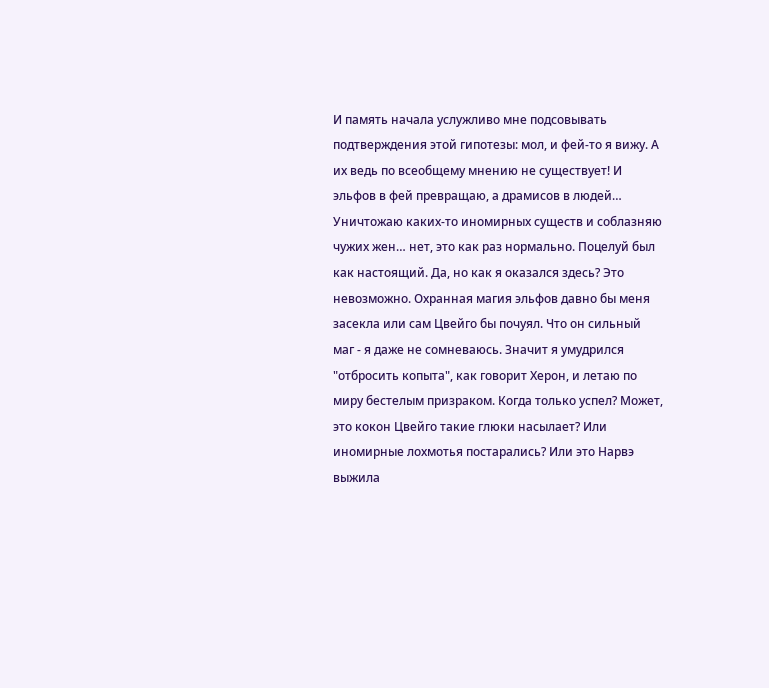И память начала услужливо мне подсовывать подтверждения этой гипотезы: мол, и фей-то я вижу. А их ведь по всеобщему мнению не существует! И эльфов в фей превращаю, а драмисов в людей… Уничтожаю каких-то иномирных существ и соблазняю чужих жен… нет, это как раз нормально. Поцелуй был как настоящий. Да, но как я оказался здесь? Это невозможно. Охранная магия эльфов давно бы меня засекла или сам Цвейго бы почуял. Что он сильный маг - я даже не сомневаюсь. Значит я умудрился "отбросить копыта", как говорит Херон, и летаю по миру бестелым призраком. Когда только успел? Может, это кокон Цвейго такие глюки насылает? Или иномирные лохмотья постарались? Или это Нарвэ выжила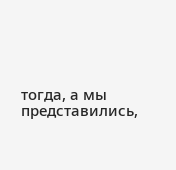тогда, а мы представились,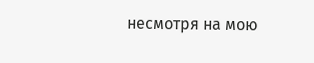несмотря на мою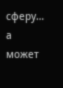сферу… а может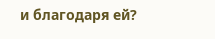и благодаря ей?